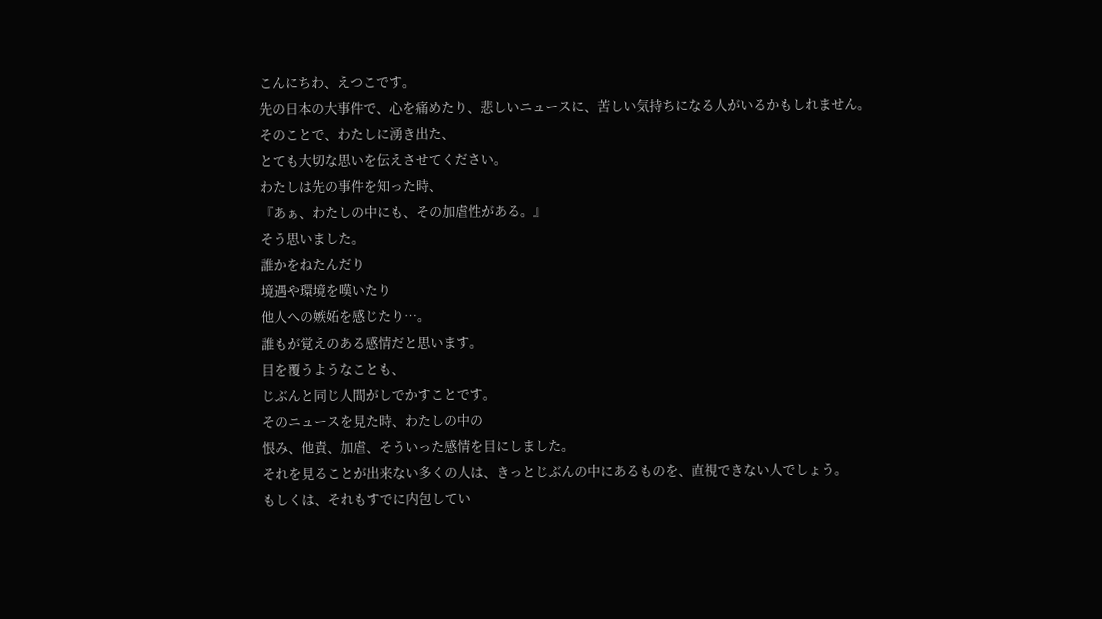こんにちわ、えつこです。
先の日本の大事件で、心を痛めたり、悲しいニュースに、苦しい気持ちになる人がいるかもしれません。
そのことで、わたしに湧き出た、
とても大切な思いを伝えさせてください。
わたしは先の事件を知った時、
『あぁ、わたしの中にも、その加虐性がある。』
そう思いました。
誰かをねたんだり
境遇や環境を嘆いたり
他人への嫉妬を感じたり…。
誰もが覚えのある感情だと思います。
目を覆うようなことも、
じぶんと同じ人間がしでかすことです。
そのニュースを見た時、わたしの中の
恨み、他責、加虐、そういった感情を目にしました。
それを見ることが出来ない多くの人は、きっとじぶんの中にあるものを、直視できない人でしょう。
もしくは、それもすでに内包してい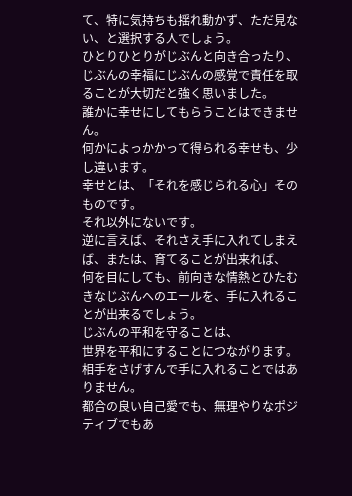て、特に気持ちも揺れ動かず、ただ見ない、と選択する人でしょう。
ひとりひとりがじぶんと向き合ったり、じぶんの幸福にじぶんの感覚で責任を取ることが大切だと強く思いました。
誰かに幸せにしてもらうことはできません。
何かによっかかって得られる幸せも、少し違います。
幸せとは、「それを感じられる心」そのものです。
それ以外にないです。
逆に言えば、それさえ手に入れてしまえば、または、育てることが出来れば、
何を目にしても、前向きな情熱とひたむきなじぶんへのエールを、手に入れることが出来るでしょう。
じぶんの平和を守ることは、
世界を平和にすることにつながります。
相手をさげすんで手に入れることではありません。
都合の良い自己愛でも、無理やりなポジティブでもあ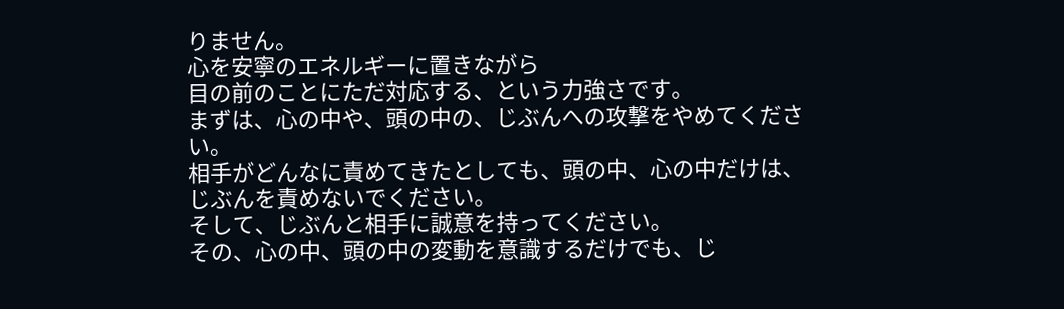りません。
心を安寧のエネルギーに置きながら
目の前のことにただ対応する、という力強さです。
まずは、心の中や、頭の中の、じぶんへの攻撃をやめてください。
相手がどんなに責めてきたとしても、頭の中、心の中だけは、じぶんを責めないでください。
そして、じぶんと相手に誠意を持ってください。
その、心の中、頭の中の変動を意識するだけでも、じ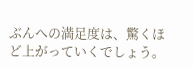ぶんへの満足度は、驚くほど上がっていくでしょう。